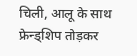चिली, आलू के साथ फ्रेन्ड्शिप तोड़कर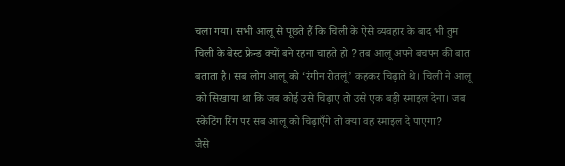चला गया। सभी आलू से पूछते हैं कि चिली के ऐसे व्यवहार के बाद भी तुम चिली के बेस्ट फ्रेन्ड क्यों बने रहना चाहते हो ? तब आलू अपने बचपन की बात बताता है। सब लोग आलू को ‘रंगीन रोतलूं’ कहकर चिढ़ाते थे। चिली ने आलू को सिखाया था कि जब कोई उसे चिढ़ाए तो उसे एक बड़ी स्माइल देना। जब स्केटिंग रिंग पर सब आलू को चिढ़ाएँगे तो क्या वह स्माइल दे पाएगा?
जैसे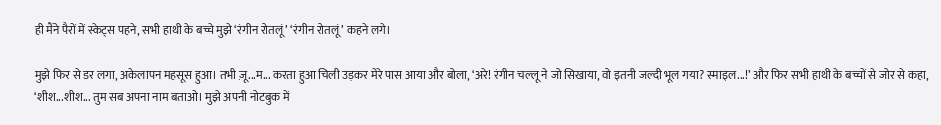ही मैंने पैरों में स्केट्स पहने, सभी हाथी के बच्चे मुझे ‘रंगीन रोतलूं’ ‘रंगीन रोतलूं’ कहने लगे।

मुझे फिर से डर लगा, अकेलापन महसूस हुआ। तभी ज़ू...म... करता हुआ चिली उड़कर मेरे पास आया और बोला, ‘अरे! रंगीन चल्लू ने जो सिखाया, वो इतनी जल्दी भूल गया? स्माइल...!’ और फिर सभी हाथी के बच्चों से जोर से कहा, ‘शीश...शीश... तुम सब अपना नाम बताओ। मुझे अपनी नोटबुक में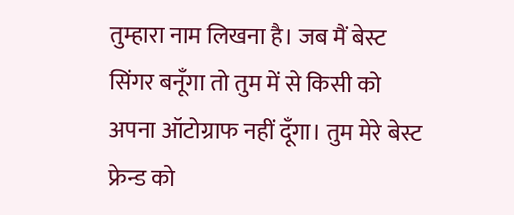तुम्हारा नाम लिखना है। जब मैं बेस्ट सिंगर बनूँगा तो तुम में से किसी को अपना ऑटोग्राफ नहीं दूँगा। तुम मेरे बेस्ट फ्रेन्ड को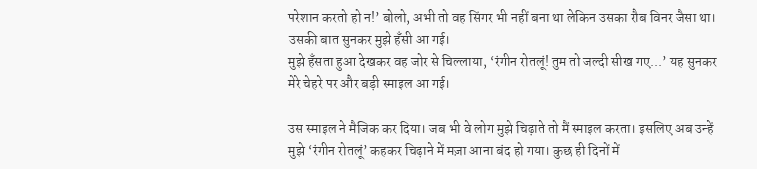परेशान करतो हो न!’ बोलो, अभी तो वह सिंगर भी नहीं बना था लेकिन उसका रौब विनर जैसा था। उसकी बात सुनकर मुझे हँसी आ गई।
मुझे हँसता हुआ देखकर वह जोर से चिल्लाया, ‘रंगीन रोतलूं! तुम तो जल्दी सीख गए...’ यह सुनकर मेरे चेहरे पर और बड़ी स्माइल आ गई।

उस स्माइल ने मैजिक कर दिया। जब भी वे लोग मुझे चिढ़ाते तो मैं स्माइल करता। इसलिए अब उन्हें मुझे ‘रंगीन रोतलूं’ कहकर चिढ़ाने में मज़ा आना बंद हो गया। कुछ ही दिनों में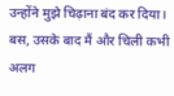उन्होंने मुझे चिढ़ाना बंद कर दिया। बस, उसके बाद मैं और चिली कभी अलग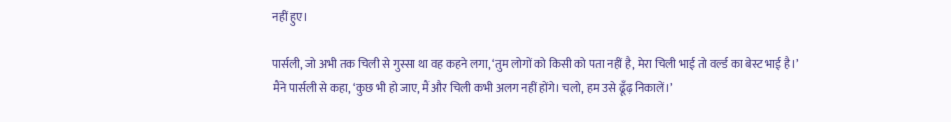नहीं हुए।

पार्सली, जो अभी तक चिली से गुस्सा था वह कहने लगा, ‘तुम लोगों को किसी को पता नहीं है, मेरा चिली भाई तो वर्ल्ड का बेस्ट भाई है।’
मैंने पार्सली से कहा, ‘कुछ भी हो जाए, मैं और चिली कभी अलग नहीं होंगे। चलो, हम उसे ढूँढ़ निकालें।’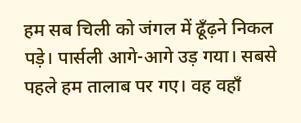हम सब चिली को जंगल में ढूँढ़ने निकल पड़े। पार्सली आगे-आगे उड़ गया। सबसे पहले हम तालाब पर गए। वह वहाँ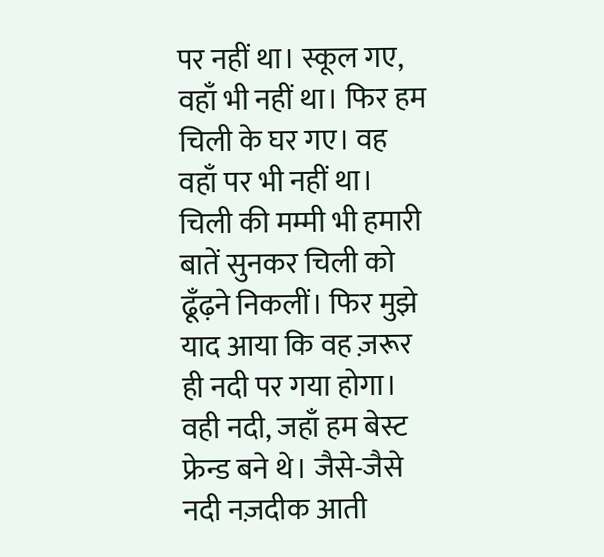पर नहीं था। स्कूल गए, वहाँ भी नहीं था। फिर हम चिली के घर गए। वह वहाँ पर भी नहीं था। चिली की मम्मी भी हमारी बातें सुनकर चिली को ढूँढ़ने निकलीं। फिर मुझे याद आया कि वह ज़रूर ही नदी पर गया होगा। वही नदी, जहाँ हम बेस्ट फ्रेन्ड बने थे। जैसे-जैसे नदी नज़दीक आती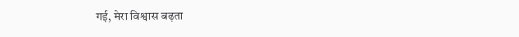गई, मेरा विश्वास बढ़ता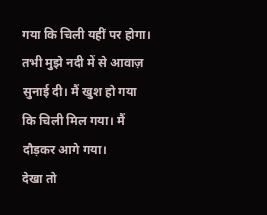गया कि चिली यहीं पर होगा। तभी मुझे नदी में से आवाज़ सुनाई दी। मैं खुश हो गया कि चिली मिल गया। मैं दौड़कर आगे गया।
देखा तो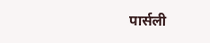पार्सली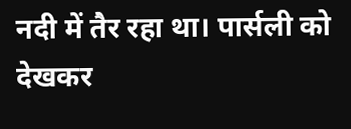नदी में तैर रहा था। पार्सली को देखकर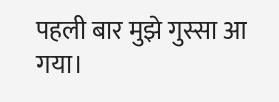पहली बार मुझे गुस्सा आ गया।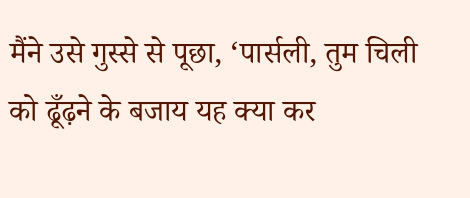मैंने उसे गुस्से से पूछा, ‘पार्सली, तुम चिली को ढूँढ़ने के बजाय यह क्या कर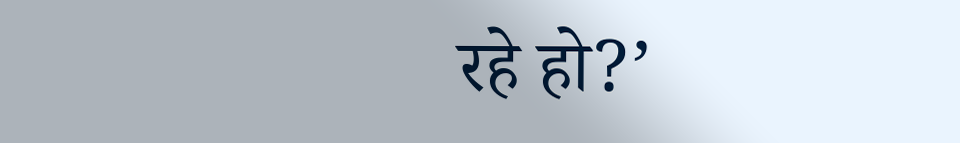रहे हो?’